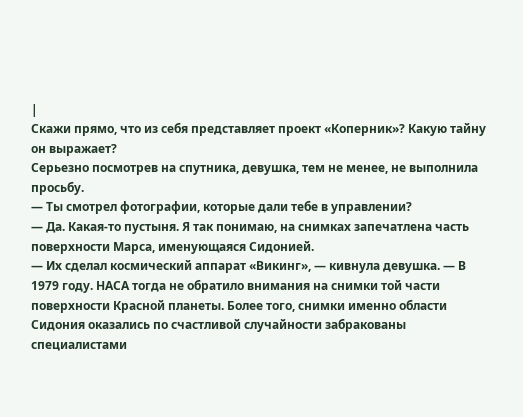|
Скажи прямо, что из себя представляет проект «Коперник»? Какую тайну он выражает?
Серьезно посмотрев на спутника, девушка, тем не менее, не выполнила просьбу.
— Ты смотрел фотографии, которые дали тебе в управлении?
— Да. Какая-то пустыня. Я так понимаю, на снимках запечатлена часть поверхности Марса, именующаяся Сидонией.
— Их сделал космический аппарат «Викинг», — кивнула девушка. — В 1979 году. НАСА тогда не обратило внимания на снимки той части поверхности Красной планеты. Более того, снимки именно области Сидония оказались по счастливой случайности забракованы специалистами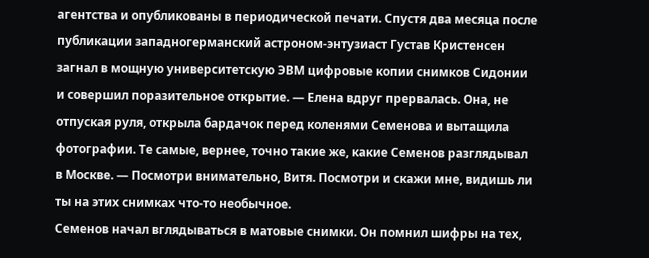агентства и опубликованы в периодической печати. Спустя два месяца после публикации западногерманский астроном-энтузиаст Густав Кристенсен загнал в мощную университетскую ЭВМ цифровые копии снимков Сидонии и совершил поразительное открытие. — Елена вдруг прервалась. Она, не отпуская руля, открыла бардачок перед коленями Семенова и вытащила фотографии. Те самые, вернее, точно такие же, какие Семенов разглядывал в Москве. — Посмотри внимательно, Витя. Посмотри и скажи мне, видишь ли ты на этих снимках что-то необычное.
Семенов начал вглядываться в матовые снимки. Он помнил шифры на тех,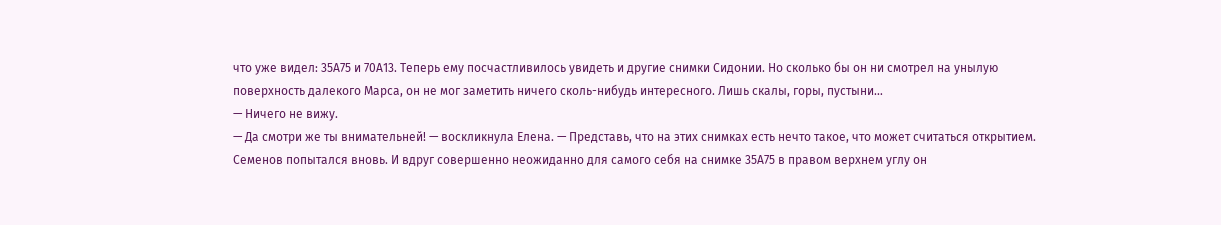что уже видел: 35А75 и 70А13. Теперь ему посчастливилось увидеть и другие снимки Сидонии. Но сколько бы он ни смотрел на унылую поверхность далекого Марса, он не мог заметить ничего сколь-нибудь интересного. Лишь скалы, горы, пустыни…
— Ничего не вижу.
— Да смотри же ты внимательней! — воскликнула Елена. — Представь, что на этих снимках есть нечто такое, что может считаться открытием.
Семенов попытался вновь. И вдруг совершенно неожиданно для самого себя на снимке 35А75 в правом верхнем углу он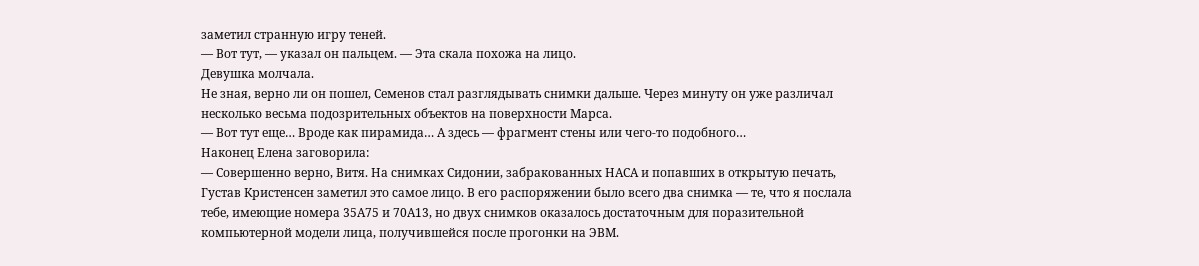заметил странную игру теней.
— Вот тут, — указал он пальцем. — Эта скала похожа на лицо.
Девушка молчала.
Не зная, верно ли он пошел, Семенов стал разглядывать снимки дальше. Через минуту он уже различал несколько весьма подозрительных объектов на поверхности Марса.
— Вот тут еще… Вроде как пирамида… А здесь — фрагмент стены или чего-то подобного…
Наконец Елена заговорила:
— Совершенно верно, Витя. На снимках Сидонии, забракованных НАСА и попавших в открытую печать, Густав Кристенсен заметил это самое лицо. В его распоряжении было всего два снимка — те, что я послала тебе, имеющие номера 35А75 и 70А13, но двух снимков оказалось достаточным для поразительной компьютерной модели лица, получившейся после прогонки на ЭВМ.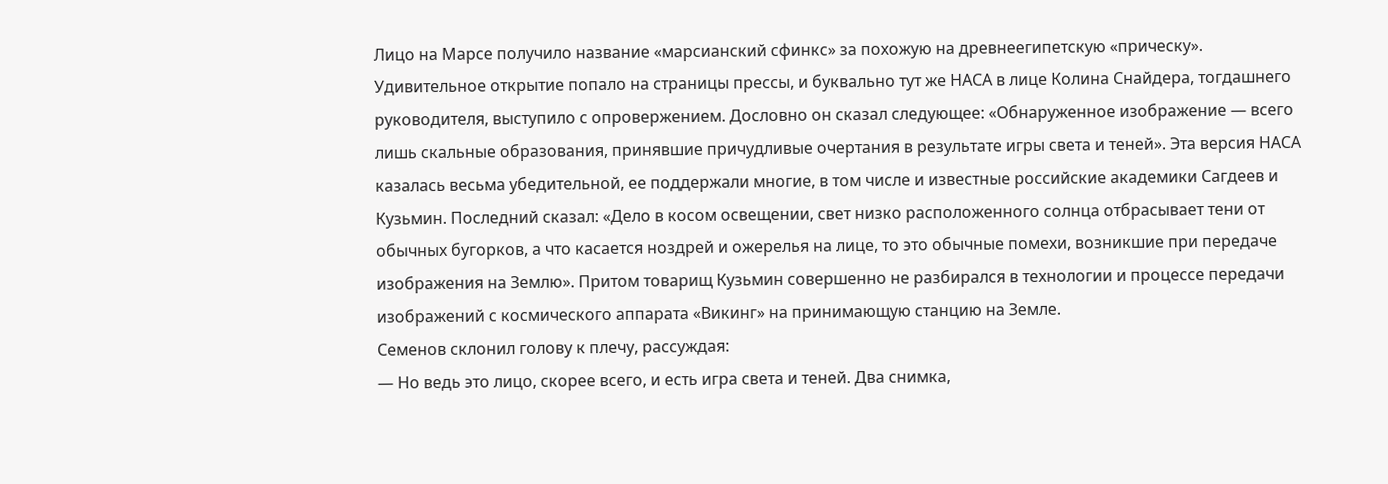Лицо на Марсе получило название «марсианский сфинкс» за похожую на древнеегипетскую «прическу». Удивительное открытие попало на страницы прессы, и буквально тут же НАСА в лице Колина Снайдера, тогдашнего руководителя, выступило с опровержением. Дословно он сказал следующее: «Обнаруженное изображение — всего лишь скальные образования, принявшие причудливые очертания в результате игры света и теней». Эта версия НАСА казалась весьма убедительной, ее поддержали многие, в том числе и известные российские академики Сагдеев и Кузьмин. Последний сказал: «Дело в косом освещении, свет низко расположенного солнца отбрасывает тени от обычных бугорков, а что касается ноздрей и ожерелья на лице, то это обычные помехи, возникшие при передаче изображения на Землю». Притом товарищ Кузьмин совершенно не разбирался в технологии и процессе передачи изображений с космического аппарата «Викинг» на принимающую станцию на Земле.
Семенов склонил голову к плечу, рассуждая:
— Но ведь это лицо, скорее всего, и есть игра света и теней. Два снимка,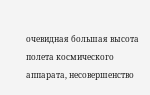очевидная большая высота полета космического аппарата, несовершенство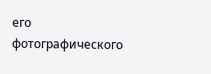его фотографического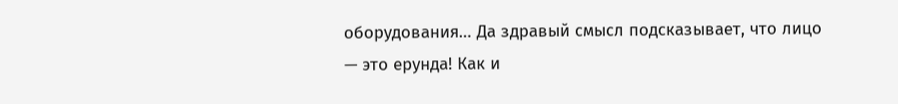оборудования… Да здравый смысл подсказывает, что лицо — это ерунда! Как и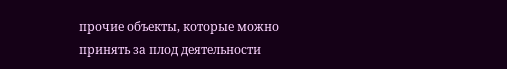прочие объекты, которые можно принять за плод деятельности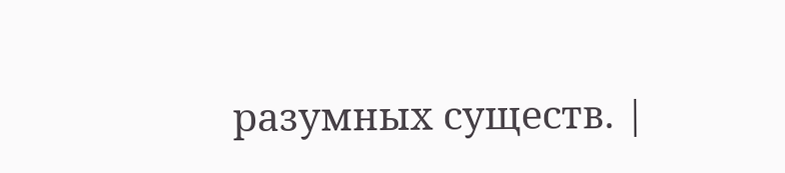разумных существ. |